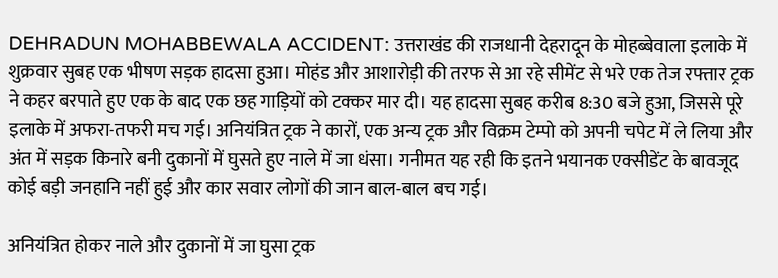DEHRADUN MOHABBEWALA ACCIDENT: उत्तराखंड की राजधानी देहरादून के मोहब्बेवाला इलाके में शुक्रवार सुबह एक भीषण सड़क हादसा हुआ। मोहंड और आशारोड़ी की तरफ से आ रहे सीमेंट से भरे एक तेज रफ्तार ट्रक ने कहर बरपाते हुए एक के बाद एक छह गाड़ियों को टक्कर मार दी। यह हादसा सुबह करीब 8:30 बजे हुआ, जिससे पूरे इलाके में अफरा-तफरी मच गई। अनियंत्रित ट्रक ने कारों, एक अन्य ट्रक और विक्रम टेम्पो को अपनी चपेट में ले लिया और अंत में सड़क किनारे बनी दुकानों में घुसते हुए नाले में जा धंसा। गनीमत यह रही कि इतने भयानक एक्सीडेंट के बावजूद कोई बड़ी जनहानि नहीं हुई और कार सवार लोगों की जान बाल-बाल बच गई।

अनियंत्रित होकर नाले और दुकानों में जा घुसा ट्रक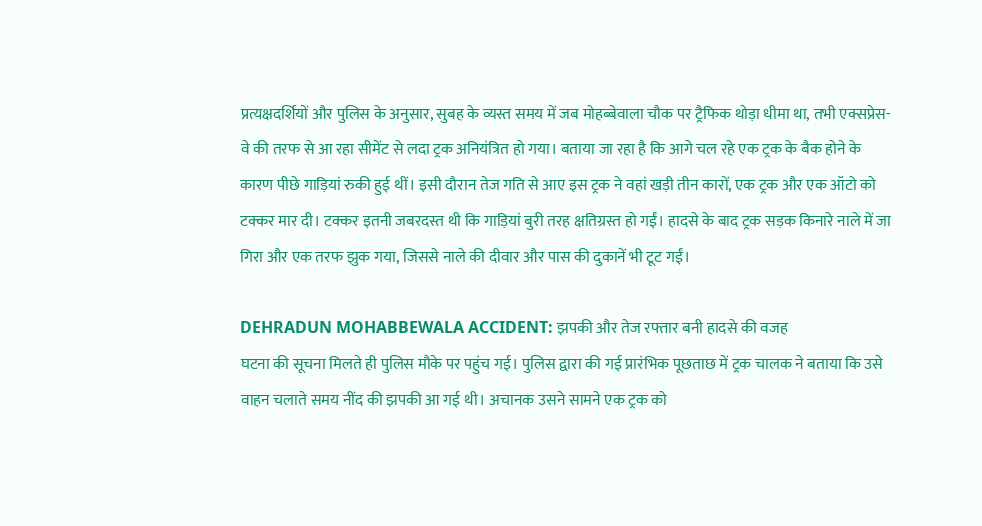प्रत्यक्षदर्शियों और पुलिस के अनुसार, सुबह के व्यस्त समय में जब मोहब्बेवाला चौक पर ट्रैफिक थोड़ा धीमा था, तभी एक्सप्रेस-वे की तरफ से आ रहा सीमेंट से लदा ट्रक अनियंत्रित हो गया। बताया जा रहा है कि आगे चल रहे एक ट्रक के बैक होने के कारण पीछे गाड़ियां रुकी हुई थीं। इसी दौरान तेज गति से आए इस ट्रक ने वहां खड़ी तीन कारों, एक ट्रक और एक ऑटो को टक्कर मार दी। टक्कर इतनी जबरदस्त थी कि गाड़ियां बुरी तरह क्षतिग्रस्त हो गईं। हादसे के बाद ट्रक सड़क किनारे नाले में जा गिरा और एक तरफ झुक गया, जिससे नाले की दीवार और पास की दुकानें भी टूट गईं।

DEHRADUN MOHABBEWALA ACCIDENT: झपकी और तेज रफ्तार बनी हादसे की वजह
घटना की सूचना मिलते ही पुलिस मौके पर पहुंच गई। पुलिस द्वारा की गई प्रारंभिक पूछताछ में ट्रक चालक ने बताया कि उसे वाहन चलाते समय नींद की झपकी आ गई थी। अचानक उसने सामने एक ट्रक को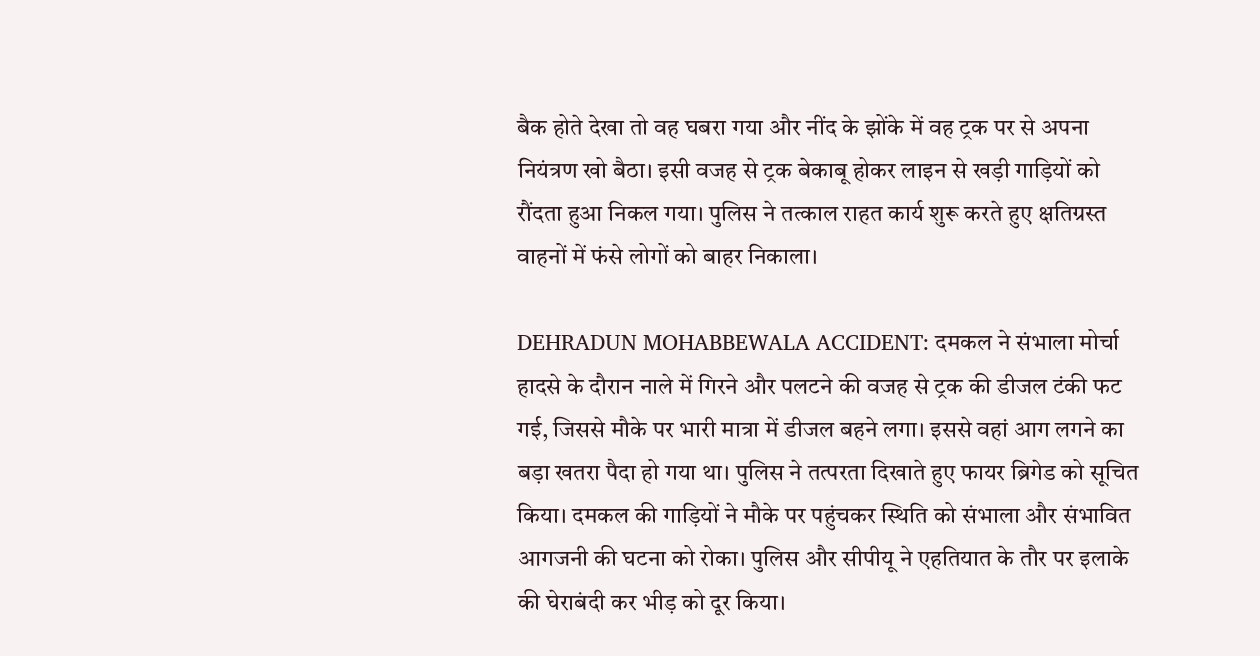बैक होते देखा तो वह घबरा गया और नींद के झोंके में वह ट्रक पर से अपना नियंत्रण खो बैठा। इसी वजह से ट्रक बेकाबू होकर लाइन से खड़ी गाड़ियों को रौंदता हुआ निकल गया। पुलिस ने तत्काल राहत कार्य शुरू करते हुए क्षतिग्रस्त वाहनों में फंसे लोगों को बाहर निकाला।

DEHRADUN MOHABBEWALA ACCIDENT: दमकल ने संभाला मोर्चा
हादसे के दौरान नाले में गिरने और पलटने की वजह से ट्रक की डीजल टंकी फट गई, जिससे मौके पर भारी मात्रा में डीजल बहने लगा। इससे वहां आग लगने का बड़ा खतरा पैदा हो गया था। पुलिस ने तत्परता दिखाते हुए फायर ब्रिगेड को सूचित किया। दमकल की गाड़ियों ने मौके पर पहुंचकर स्थिति को संभाला और संभावित आगजनी की घटना को रोका। पुलिस और सीपीयू ने एहतियात के तौर पर इलाके की घेराबंदी कर भीड़ को दूर किया।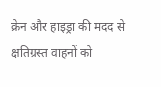क्रेन और हाइड्रा की मदद से क्षतिग्रस्त वाहनों को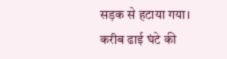सड़क से हटाया गया। करीब ढाई घंटे की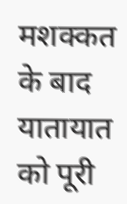मशक्कत के बाद यातायात को पूरी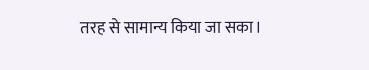तरह से सामान्य किया जा सका।